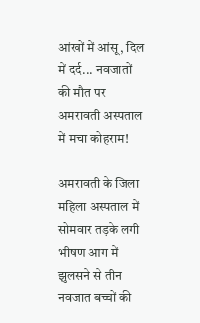आंखों में आंसू, दिल में दर्द... नवजातों की मौत पर अमरावती अस्पताल में मचा कोहराम!

अमरावती के जिला महिला अस्पताल में सोमवार तड़के लगी भीषण आग में झुलसने से तीन नवजात बच्चों की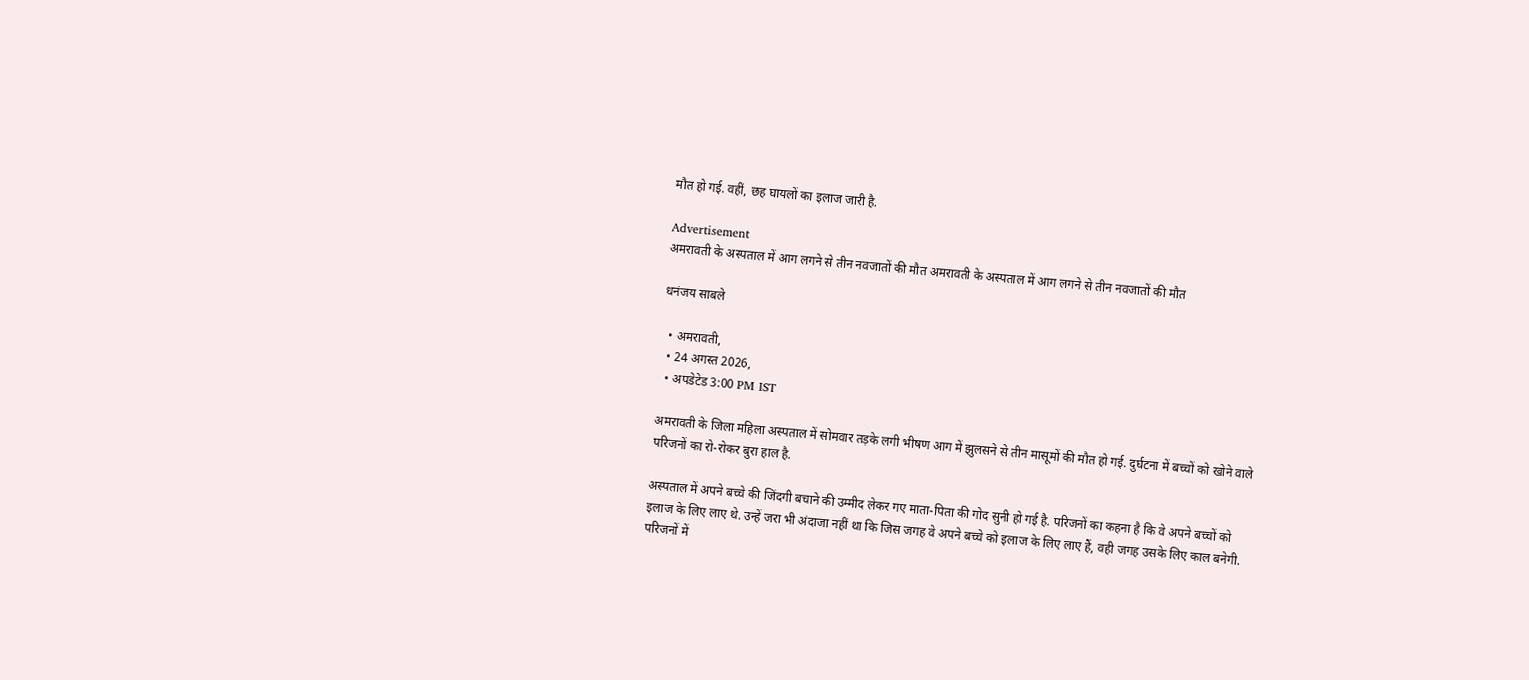मौत हो गई. वहीं, छह घायलों का इलाज जारी है.

Advertisement
अमरावती के अस्पताल में आग लगने से तीन नवजातों की मौत अमरावती के अस्पताल में आग लगने से तीन नवजातों की मौत

धनंजय साबले

  • अमरावती,
  • 24 अगस्त 2026,
  • अपडेटेड 3:00 PM IST

अमरावती के जिला महिला अस्पताल में सोमवार तड़के लगी भीषण आग में झुलसने से तीन मासूमों की मौत हो गई. दुर्घटना में बच्चों को खोने वाले परिजनों का रो-रोकर बुरा हाल है.

अस्पताल में अपने बच्चे की जिंदगी बचाने की उम्मीद लेकर गए माता-पिता की गोद सुनी हो गई है. परिजनों का कहना है कि वे अपने बच्चों को इलाज के लिए लाए थे. उन्हें जरा भी अंदाजा नहीं था कि जिस जगह वे अपने बच्चे को इलाज के लिए लाए हैं, वही जगह उसके लिए काल बनेगी. परिजनों में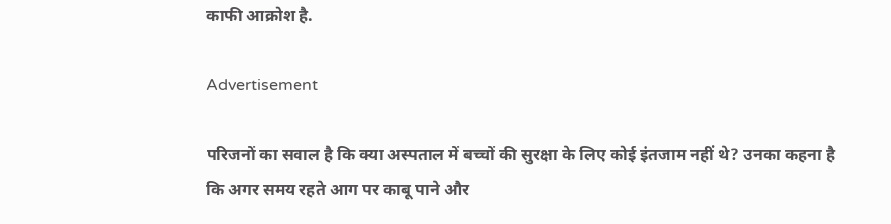काफी आक्रोश है.

Advertisement

परिजनों का सवाल है कि क्या अस्पताल में बच्चों की सुरक्षा के लिए कोई इंतजाम नहीं थे? उनका कहना है कि अगर समय रहते आग पर काबू पाने और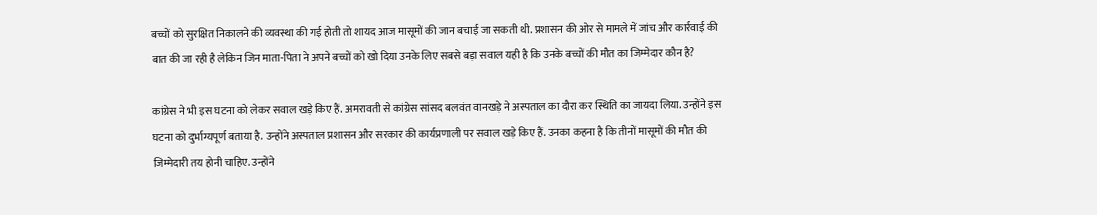बच्चों को सुरक्षित निकालने की व्यवस्था की गई होती तो शायद आज मासूमों की जान बचाई जा सकती थी. प्रशासन की ओर से मामले में जांच और कार्रवाई की बात की जा रही है लेकिन जिन माता-पिता ने अपने बच्चों को खो दिया उनके लिए सबसे बड़ा सवाल यही है कि उनके बच्चों की मौत का जिम्मेदार कौन है?

कांग्रेस ने भी इस घटना को लेकर सवाल खड़े किए हैं. अमरावती से कांग्रेस सांसद बलवंत वानखड़े ने अस्पताल का दौरा कर स्थिति का जायदा लिया. उन्होंने इस घटना को दुर्भाग्यपूर्ण बताया है. उन्होंने अस्पताल प्रशासन और सरकार की कार्यप्रणाली पर सवाल खड़े किए हैं. उनका कहना है कि तीनों मासूमों की मौत की जिम्मेदारी तय होनी चाहिए. उन्होंने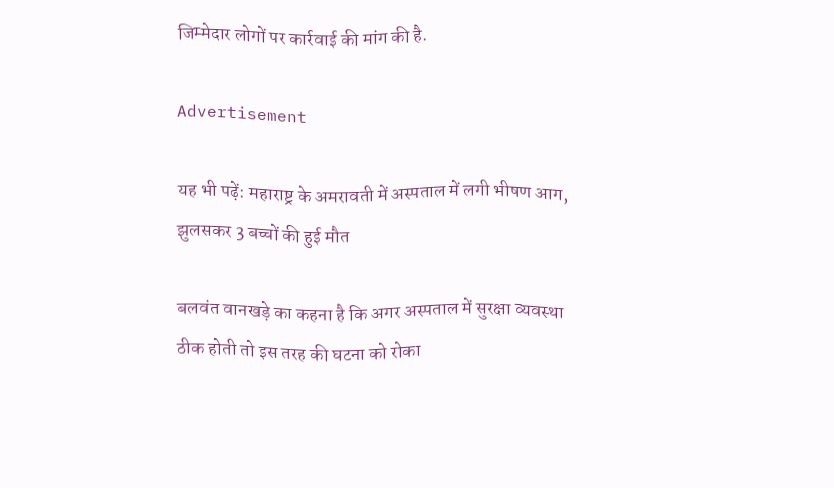जिम्मेदार लोगों पर कार्रवाई की मांग की है.

Advertisement

यह भी पढ़ें: महाराष्ट्र के अमरावती में अस्पताल में लगी भीषण आग, झुलसकर 3 बच्चों की हुई मौत

बलवंत वानखड़े का कहना है कि अगर अस्पताल में सुरक्षा व्यवस्था ठीक होती तो इस तरह की घटना को रोका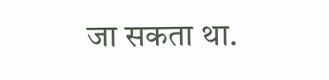जा सकता था.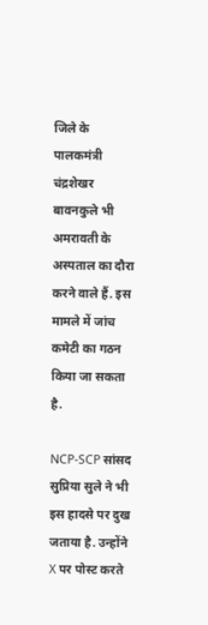जिले के पालकमंत्री चंद्रशेखर बावनकुले भी अमरावती के अस्पताल का दौरा करने वाले हैं. इस मामले में जांच कमेटी का गठन किया जा सकता है.

NCP-SCP सांसद सुप्रिया सुले ने भी इस हादसे पर दुख जताया है. उन्होंने X पर पोस्ट करते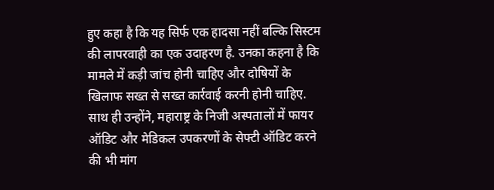हुए कहा है कि यह सिर्फ एक हादसा नहीं बल्कि सिस्टम की लापरवाही का एक उदाहरण है. उनका कहना है कि मामले में कड़ी जांच होनी चाहिए और दोषियों के खिलाफ सख्त से सख्त कार्रवाई करनी होनी चाहिए. साथ ही उन्होंने, महाराष्ट्र के निजी अस्पतालों में फायर ऑडिट और मेडिकल उपकरणों के सेफ्टी ऑडिट करने की भी मांग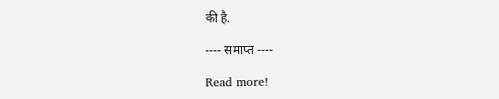की है.

---- समाप्त ----

Read more!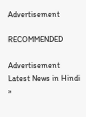Advertisement

RECOMMENDED

Advertisement
Latest News in Hindi »